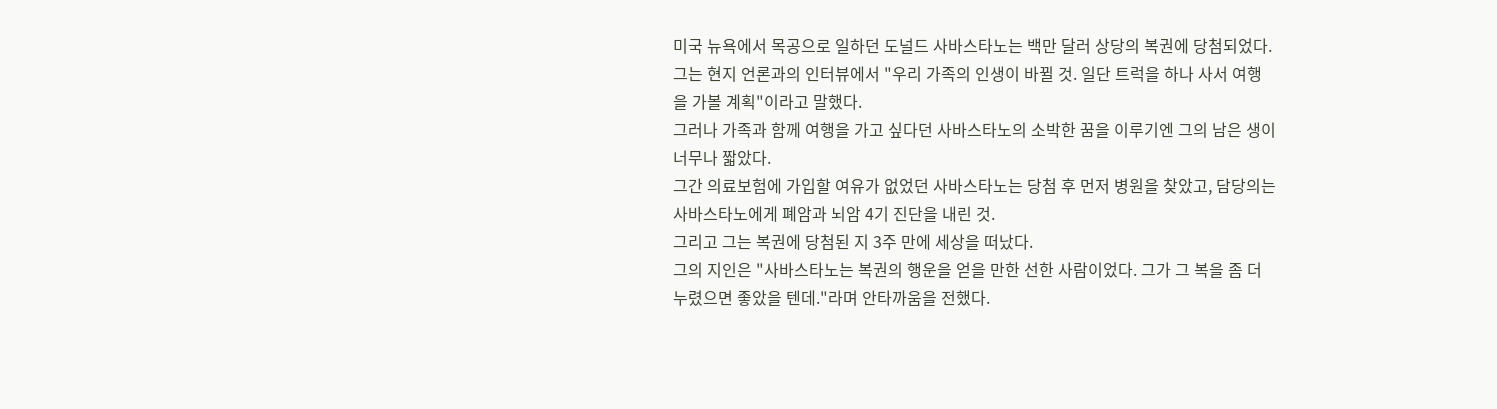미국 뉴욕에서 목공으로 일하던 도널드 사바스타노는 백만 달러 상당의 복권에 당첨되었다.
그는 현지 언론과의 인터뷰에서 "우리 가족의 인생이 바뀔 것. 일단 트럭을 하나 사서 여행을 가볼 계획"이라고 말했다.
그러나 가족과 함께 여행을 가고 싶다던 사바스타노의 소박한 꿈을 이루기엔 그의 남은 생이 너무나 짧았다.
그간 의료보험에 가입할 여유가 없었던 사바스타노는 당첨 후 먼저 병원을 찾았고, 담당의는 사바스타노에게 폐암과 뇌암 4기 진단을 내린 것.
그리고 그는 복권에 당첨된 지 3주 만에 세상을 떠났다.
그의 지인은 "사바스타노는 복권의 행운을 얻을 만한 선한 사람이었다. 그가 그 복을 좀 더 누렸으면 좋았을 텐데."라며 안타까움을 전했다.